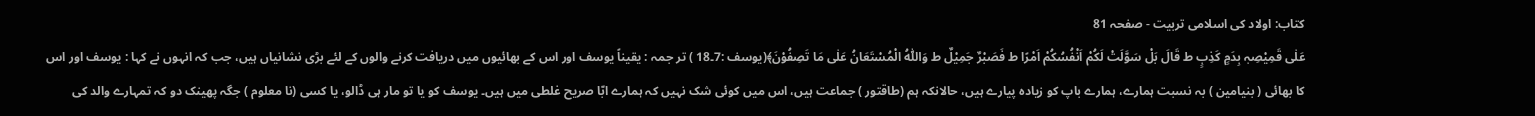کتاب: اولاد کی اسلامی تربیت - صفحہ 81
عَلٰی قَمِیْصِہٖ بِدَمٍ کَذِبٍ ط قَالَ بَلْ سَوَّلَتْ لَکُمْ اَنْفُسُکُمْ اَمْرًا ط فَصَبْرٌ جَمِیْلٌ ط وَاللّٰہُ الْمُسْتَعَانُ عَلٰی مَا تَصِفُوْنَ﴾(یوسف :7۔18 ) تر جمہ : یقیناً یوسف اور اس کے بھائیوں میں دریافت کرنے والوں کے لئے بڑی نشانیاں ہیں، جب کہ انہوں نے کہا : یوسف اور اس کا بھائی ( بنیامین ) بہ نسبت ہمارے، ہمارے باپ کو زیادہ پیارے ہیں، حالانکہ ہم (طاقتور ) جماعت ہیں، اس میں کوئی شک نہیں کہ ہمارے ابّا صریح غلطی میں ہیں۔ یوسف کو یا تو مار ہی ڈالو، یا کسی (نا معلوم ) جگہ پھینک دو کہ تمہارے والد کی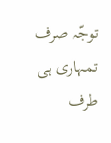توجّہ صرف تمہاری ہی طرف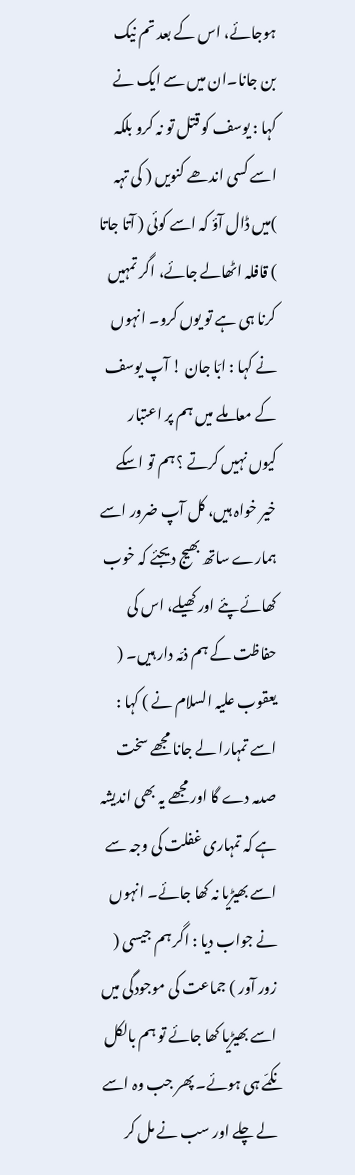ہوجائے، اس کے بعد تم نیک بن جانا۔ان میں سے ایک نے کہا : یوسف کو قتل تو نہ کرو بلکہ اسے کسی اندھے کنویں ( کی تہہ )میں ڈال آؤ کہ اسے کوئی ( آتا جاتا ) قافلہ اٹھالے جائے، اگر تمہیں کرنا ہی ہے تو یوں کرو۔ انہوں نے کہا : ابّا جان ! آپ یوسف کے معاملے میں ہم پر اعتبار کیوں نہیں کرتے ؟ ہم تو اسکے خیر خواہ ہیں، کل آپ ضرور اسے ہمارے ساتھ بھیج دیجئے کہ خوب کھائے پئے اور کھیلے، اس کی حفاظت کے ہم ذمّہ دار ہیں۔ ( یعقوب علیہ السلام نے ) کہا : اسے تمہارا لے جانا مجھے سخت صدمہ دے گا اور مجھے یہ بھی اندیشہ ہے کہ تمہاری غفلت کی وجہ سے اسے بھیڑیا نہ کھا جائے۔ انہوں نے جواب دیا : اگر ہم جیسی ( زور آور ) جماعت کی موجودگی میں اسے بھیڑیا کھا جائے تو ہم بالکل نکمّے ہی ہوئے۔ پھر جب وہ اسے لے چلے اور سب نے مل کر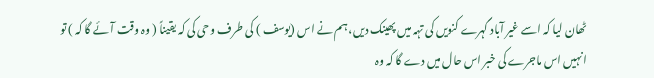ٹھان لیا کہ اسے غیر آباد گہرے کنویں کی تہہ میں پھینک دیں، ہم نے اس (یوسف ) کی طرف وحی کی کہ یقیناً ( وہ وقت آئے گا کہ ) تو انہیں اس ماجرے کی خبر اس حال میں دے گا کہ وہ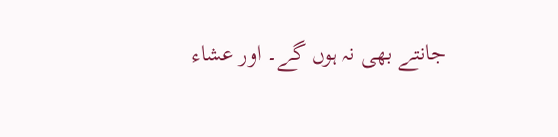جانتے بھی نہ ہوں گے۔ اور عشاء